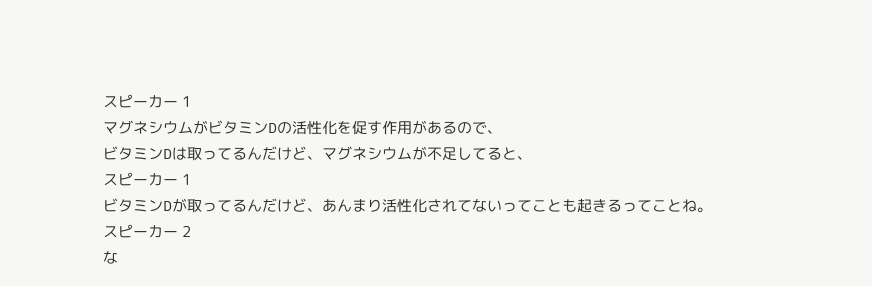スピーカー 1
マグネシウムがビタミンDの活性化を促す作用があるので、
ビタミンDは取ってるんだけど、マグネシウムが不足してると、
スピーカー 1
ビタミンDが取ってるんだけど、あんまり活性化されてないってことも起きるってことね。
スピーカー 2
な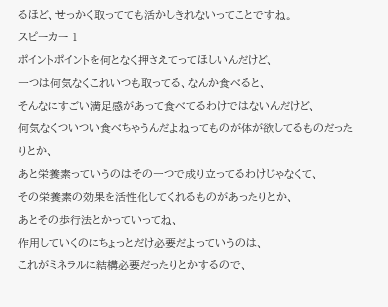るほど、せっかく取ってても活かしきれないってことですね。
スピーカー 1
ポイントポイントを何となく押さえてってほしいんだけど、
一つは何気なくこれいつも取ってる、なんか食べると、
そんなにすごい満足感があって食べてるわけではないんだけど、
何気なくついつい食べちゃうんだよねってものが体が欲してるものだったりとか、
あと栄養素っていうのはその一つで成り立ってるわけじゃなくて、
その栄養素の効果を活性化してくれるものがあったりとか、
あとその歩行法とかっていってね、
作用していくのにちょっとだけ必要だよっていうのは、
これがミネラルに結構必要だったりとかするので、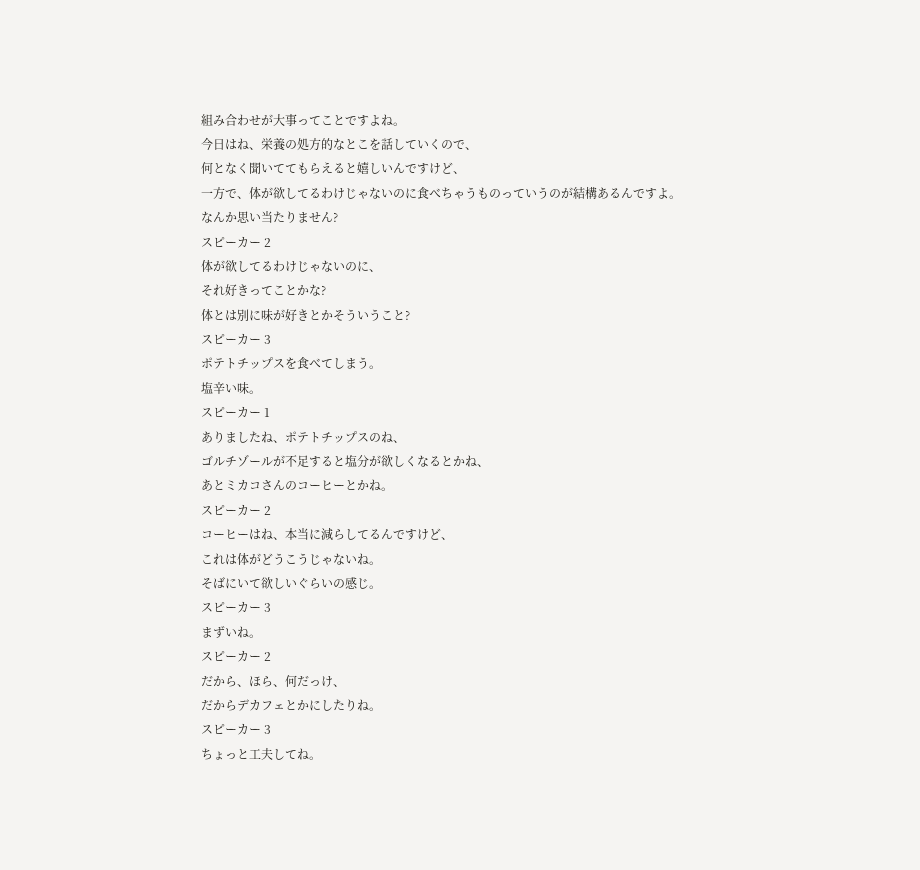組み合わせが大事ってことですよね。
今日はね、栄養の処方的なとこを話していくので、
何となく聞いててもらえると嬉しいんですけど、
一方で、体が欲してるわけじゃないのに食べちゃうものっていうのが結構あるんですよ。
なんか思い当たりません?
スピーカー 2
体が欲してるわけじゃないのに、
それ好きってことかな?
体とは別に味が好きとかそういうこと?
スピーカー 3
ポテトチップスを食べてしまう。
塩辛い味。
スピーカー 1
ありましたね、ポテトチップスのね、
ゴルチゾールが不足すると塩分が欲しくなるとかね、
あとミカコさんのコーヒーとかね。
スピーカー 2
コーヒーはね、本当に減らしてるんですけど、
これは体がどうこうじゃないね。
そばにいて欲しいぐらいの感じ。
スピーカー 3
まずいね。
スピーカー 2
だから、ほら、何だっけ、
だからデカフェとかにしたりね。
スピーカー 3
ちょっと工夫してね。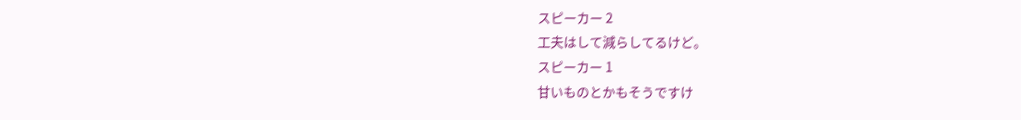スピーカー 2
工夫はして減らしてるけど。
スピーカー 1
甘いものとかもそうですけ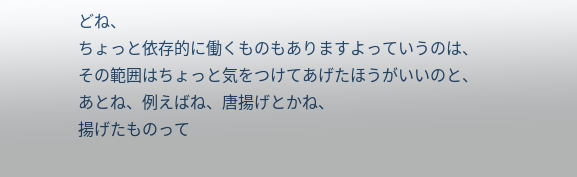どね、
ちょっと依存的に働くものもありますよっていうのは、
その範囲はちょっと気をつけてあげたほうがいいのと、
あとね、例えばね、唐揚げとかね、
揚げたものって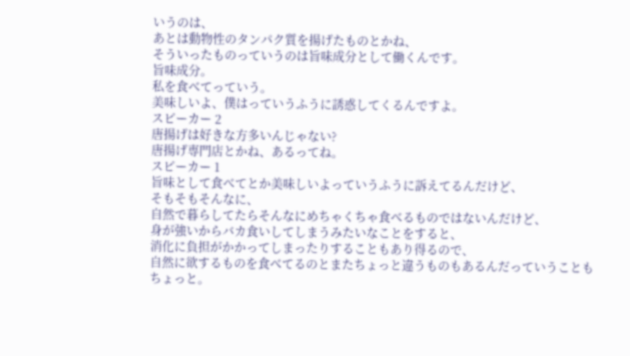いうのは、
あとは動物性のタンパク質を揚げたものとかね、
そういったものっていうのは旨味成分として働くんです。
旨味成分。
私を食べてっていう。
美味しいよ、僕はっていうふうに誘惑してくるんですよ。
スピーカー 2
唐揚げは好きな方多いんじゃない?
唐揚げ専門店とかね、あるってね。
スピーカー 1
旨味として食べてとか美味しいよっていうふうに訴えてるんだけど、
そもそもそんなに、
自然で暮らしてたらそんなにめちゃくちゃ食べるものではないんだけど、
身が強いからバカ食いしてしまうみたいなことをすると、
消化に負担がかかってしまったりすることもあり得るので、
自然に欲するものを食べてるのとまたちょっと違うものもあるんだっていうこともちょっと。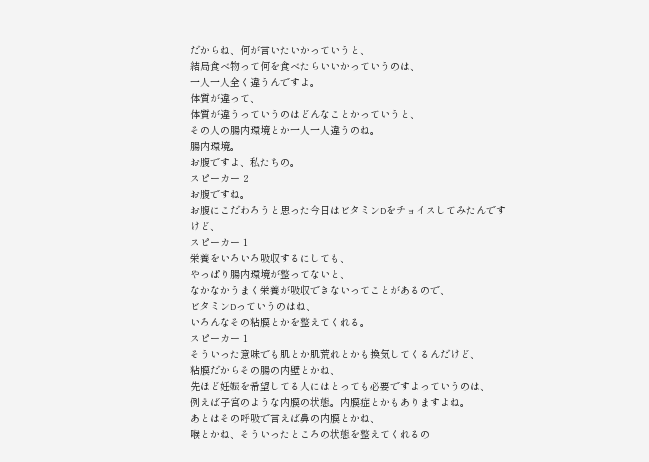だからね、何が言いたいかっていうと、
結局食べ物って何を食べたらいいかっていうのは、
一人一人全く違うんですよ。
体質が違って、
体質が違うっていうのはどんなことかっていうと、
その人の腸内環境とか一人一人違うのね。
腸内環境。
お腹ですよ、私たちの。
スピーカー 2
お腹ですね。
お腹にこだわろうと思った今日はビタミンDをチョイスしてみたんですけど、
スピーカー 1
栄養をいろいろ吸収するにしても、
やっぱり腸内環境が整ってないと、
なかなかうまく栄養が吸収できないってことがあるので、
ビタミンDっていうのはね、
いろんなその粘膜とかを整えてくれる。
スピーカー 1
そういった意味でも肌とか肌荒れとかも換気してくるんだけど、
粘膜だからその腸の内壁とかね、
先ほど妊娠を希望してる人にはとっても必要ですよっていうのは、
例えば子宮のような内膜の状態。内膜症とかもありますよね。
あとはその呼吸で言えば鼻の内膜とかね、
喉とかね、そういったところの状態を整えてくれるの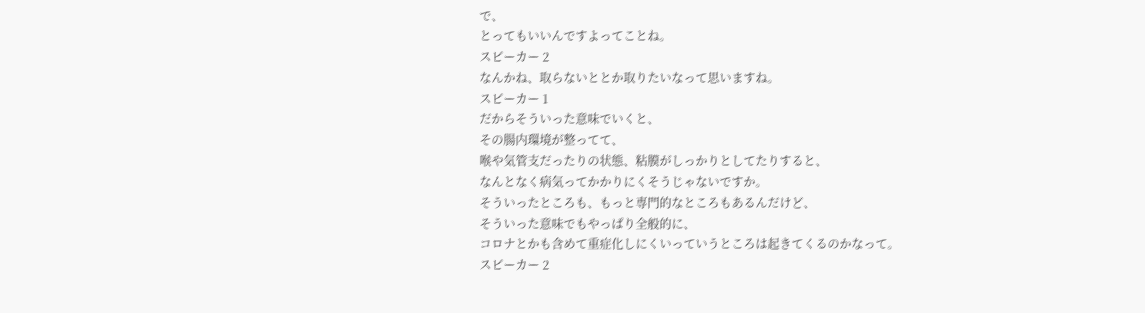で、
とってもいいんですよってことね。
スピーカー 2
なんかね、取らないととか取りたいなって思いますね。
スピーカー 1
だからそういった意味でいくと、
その腸内環境が整ってて、
喉や気管支だったりの状態、粘膜がしっかりとしてたりすると、
なんとなく病気ってかかりにくそうじゃないですか。
そういったところも、もっと専門的なところもあるんだけど、
そういった意味でもやっぱり全般的に、
コロナとかも含めて重症化しにくいっていうところは起きてくるのかなって。
スピーカー 2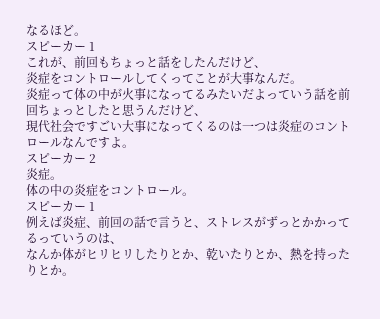なるほど。
スピーカー 1
これが、前回もちょっと話をしたんだけど、
炎症をコントロールしてくってことが大事なんだ。
炎症って体の中が火事になってるみたいだよっていう話を前回ちょっとしたと思うんだけど、
現代社会ですごい大事になってくるのは一つは炎症のコントロールなんですよ。
スピーカー 2
炎症。
体の中の炎症をコントロール。
スピーカー 1
例えば炎症、前回の話で言うと、ストレスがずっとかかってるっていうのは、
なんか体がヒリヒリしたりとか、乾いたりとか、熱を持ったりとか。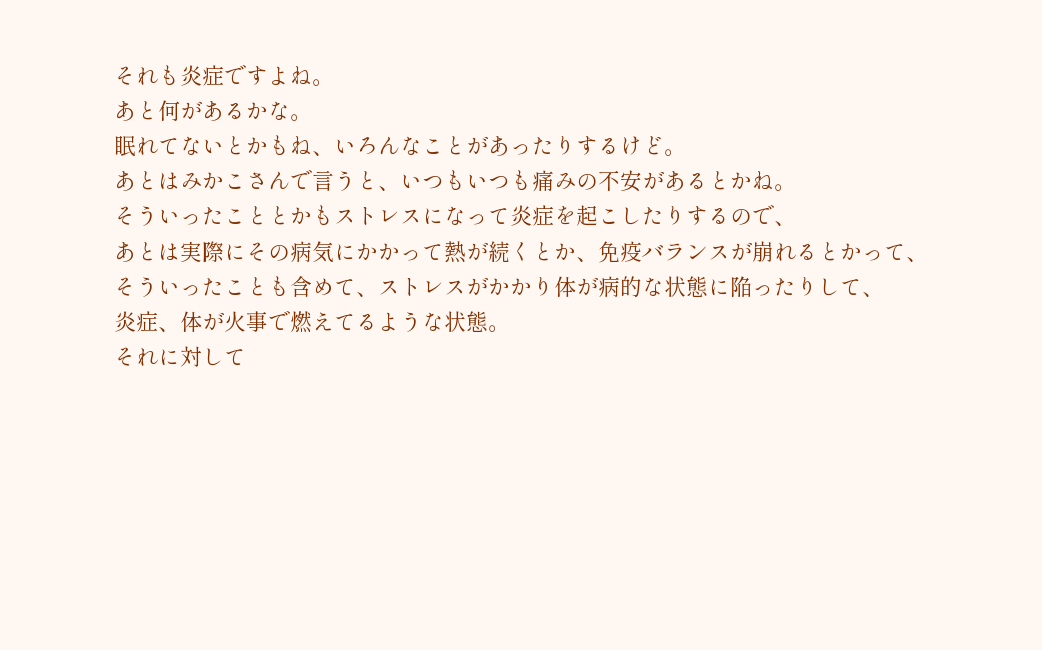それも炎症ですよね。
あと何があるかな。
眠れてないとかもね、いろんなことがあったりするけど。
あとはみかこさんで言うと、いつもいつも痛みの不安があるとかね。
そういったこととかもストレスになって炎症を起こしたりするので、
あとは実際にその病気にかかって熱が続くとか、免疫バランスが崩れるとかって、
そういったことも含めて、ストレスがかかり体が病的な状態に陥ったりして、
炎症、体が火事で燃えてるような状態。
それに対して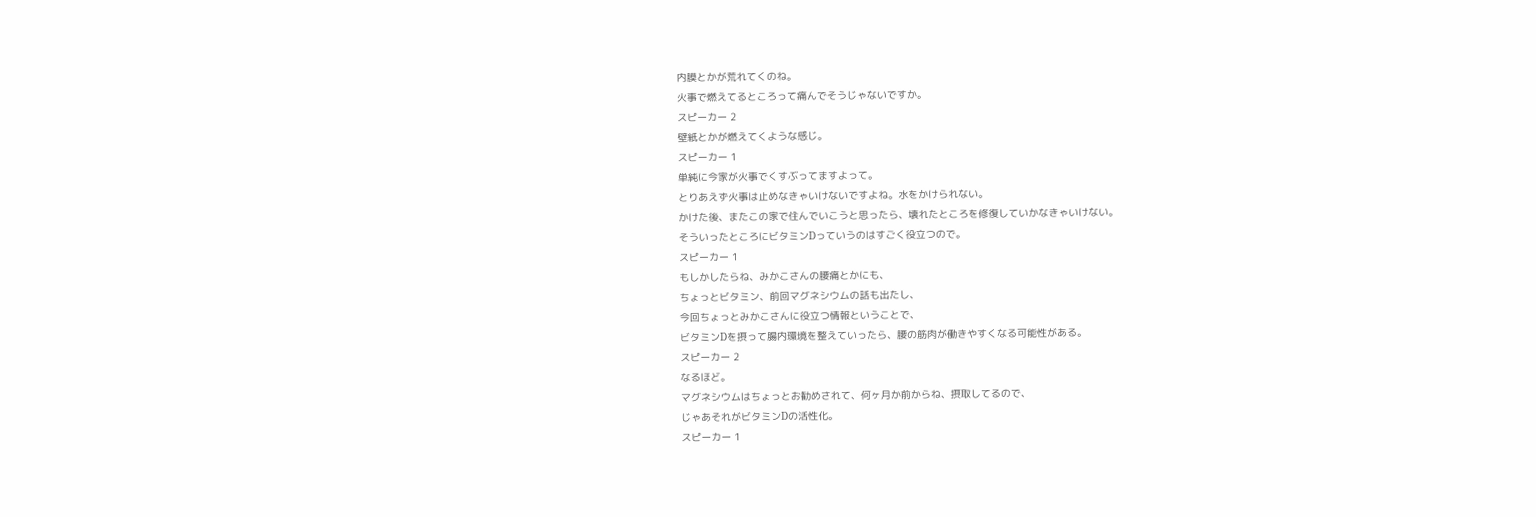内膜とかが荒れてくのね。
火事で燃えてるところって痛んでそうじゃないですか。
スピーカー 2
壁紙とかが燃えてくような感じ。
スピーカー 1
単純に今家が火事でくすぶってますよって。
とりあえず火事は止めなきゃいけないですよね。水をかけられない。
かけた後、またこの家で住んでいこうと思ったら、壊れたところを修復していかなきゃいけない。
そういったところにビタミンDっていうのはすごく役立つので。
スピーカー 1
もしかしたらね、みかこさんの腰痛とかにも、
ちょっとビタミン、前回マグネシウムの話も出たし、
今回ちょっとみかこさんに役立つ情報ということで、
ビタミンDを摂って腸内環境を整えていったら、腰の筋肉が働きやすくなる可能性がある。
スピーカー 2
なるほど。
マグネシウムはちょっとお勧めされて、何ヶ月か前からね、摂取してるので、
じゃあそれがビタミンDの活性化。
スピーカー 1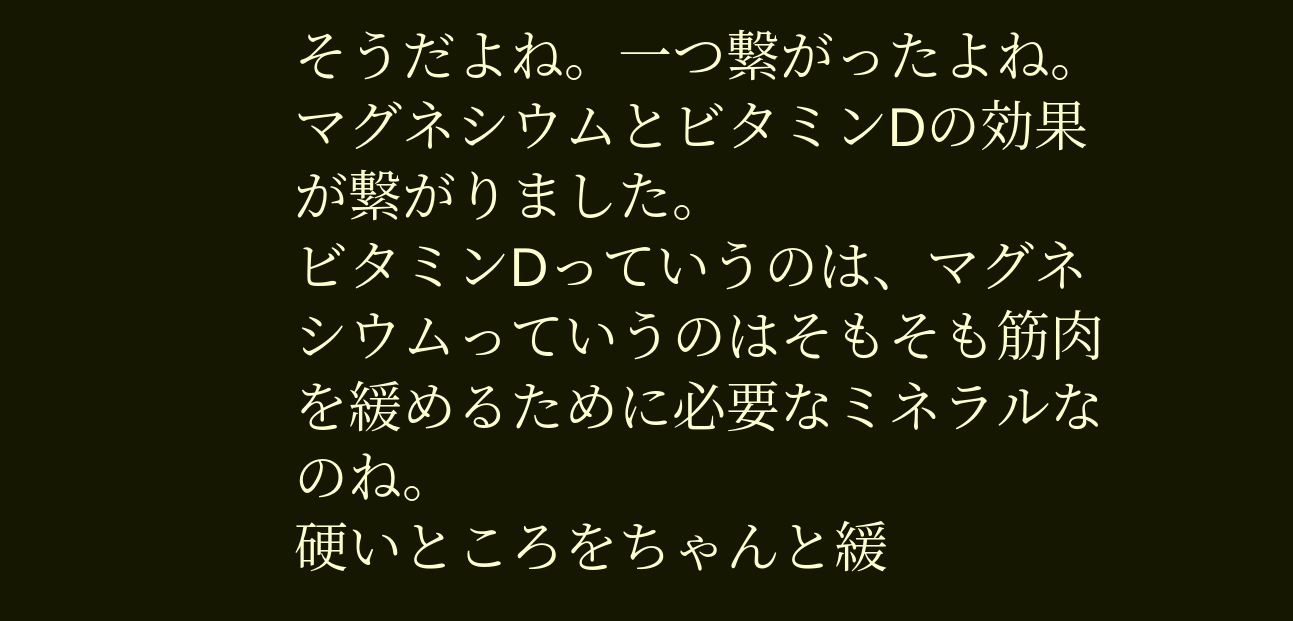そうだよね。一つ繋がったよね。
マグネシウムとビタミンDの効果が繋がりました。
ビタミンDっていうのは、マグネシウムっていうのはそもそも筋肉を緩めるために必要なミネラルなのね。
硬いところをちゃんと緩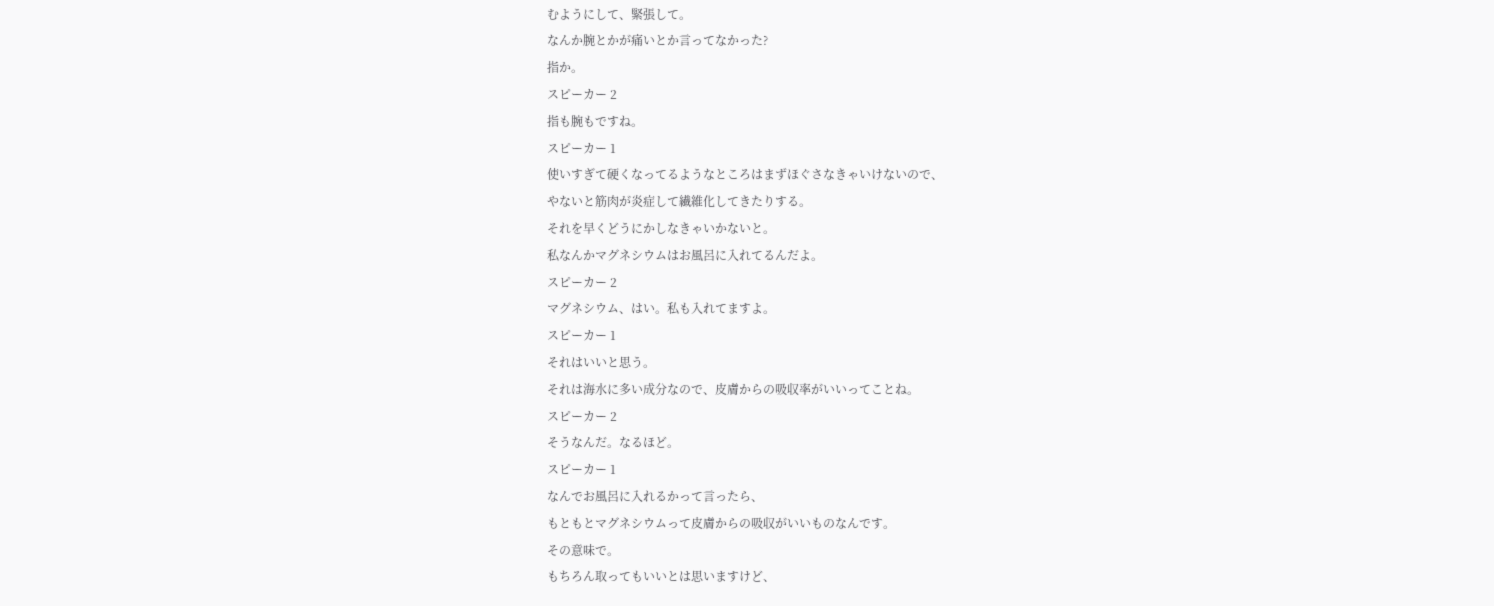むようにして、緊張して。
なんか腕とかが痛いとか言ってなかった?
指か。
スピーカー 2
指も腕もですね。
スピーカー 1
使いすぎて硬くなってるようなところはまずほぐさなきゃいけないので、
やないと筋肉が炎症して繊維化してきたりする。
それを早くどうにかしなきゃいかないと。
私なんかマグネシウムはお風呂に入れてるんだよ。
スピーカー 2
マグネシウム、はい。私も入れてますよ。
スピーカー 1
それはいいと思う。
それは海水に多い成分なので、皮膚からの吸収率がいいってことね。
スピーカー 2
そうなんだ。なるほど。
スピーカー 1
なんでお風呂に入れるかって言ったら、
もともとマグネシウムって皮膚からの吸収がいいものなんです。
その意味で。
もちろん取ってもいいとは思いますけど、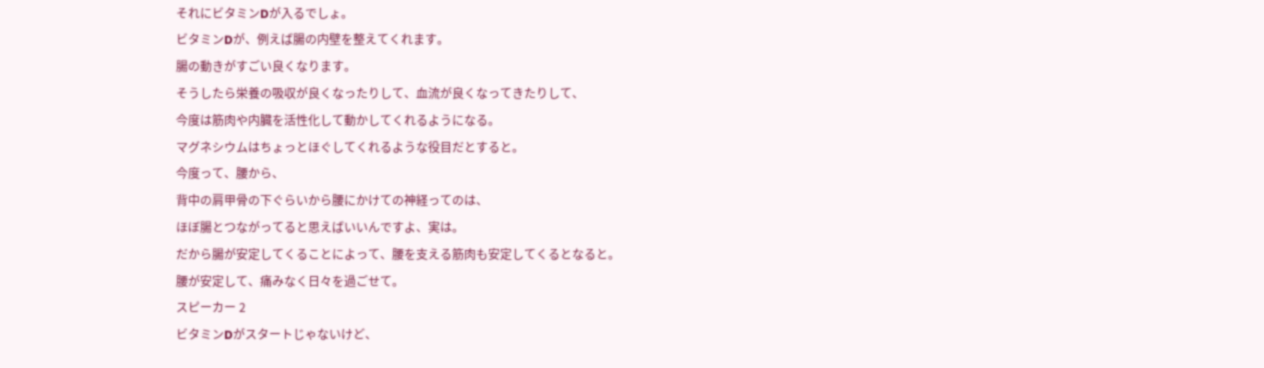それにビタミンDが入るでしょ。
ビタミンDが、例えば腸の内壁を整えてくれます。
腸の動きがすごい良くなります。
そうしたら栄養の吸収が良くなったりして、血流が良くなってきたりして、
今度は筋肉や内臓を活性化して動かしてくれるようになる。
マグネシウムはちょっとほぐしてくれるような役目だとすると。
今度って、腰から、
背中の肩甲骨の下ぐらいから腰にかけての神経ってのは、
ほぼ腸とつながってると思えばいいんですよ、実は。
だから腸が安定してくることによって、腰を支える筋肉も安定してくるとなると。
腰が安定して、痛みなく日々を過ごせて。
スピーカー 2
ビタミンDがスタートじゃないけど、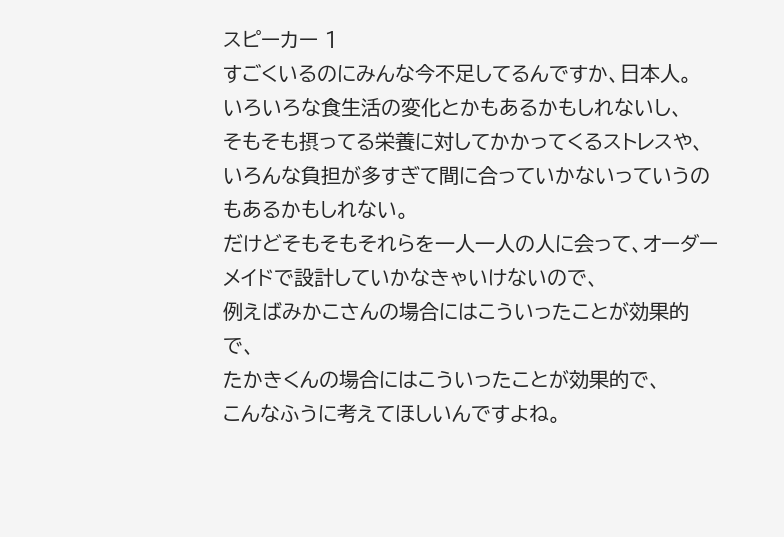スピーカー 1
すごくいるのにみんな今不足してるんですか、日本人。
いろいろな食生活の変化とかもあるかもしれないし、
そもそも摂ってる栄養に対してかかってくるストレスや、
いろんな負担が多すぎて間に合っていかないっていうのもあるかもしれない。
だけどそもそもそれらを一人一人の人に会って、オーダーメイドで設計していかなきゃいけないので、
例えばみかこさんの場合にはこういったことが効果的で、
たかきくんの場合にはこういったことが効果的で、
こんなふうに考えてほしいんですよね。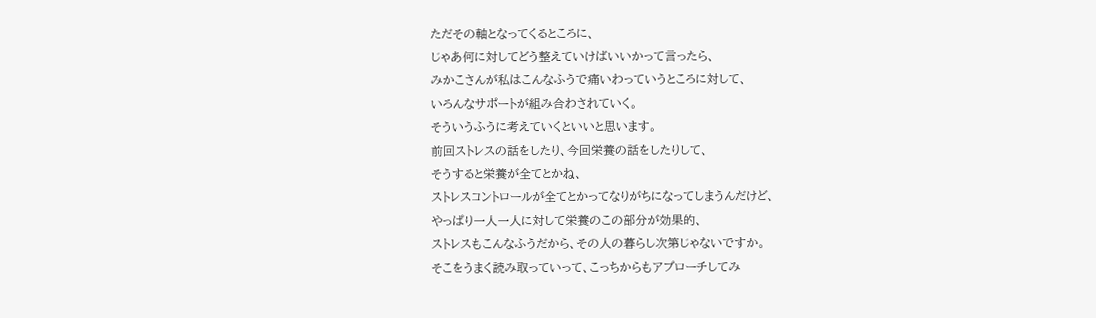ただその軸となってくるところに、
じゃあ何に対してどう整えていけばいいかって言ったら、
みかこさんが私はこんなふうで痛いわっていうところに対して、
いろんなサポートが組み合わされていく。
そういうふうに考えていくといいと思います。
前回ストレスの話をしたり、今回栄養の話をしたりして、
そうすると栄養が全てとかね、
ストレスコントロールが全てとかってなりがちになってしまうんだけど、
やっぱり一人一人に対して栄養のこの部分が効果的、
ストレスもこんなふうだから、その人の暮らし次第じゃないですか。
そこをうまく読み取っていって、こっちからもアプローチしてみ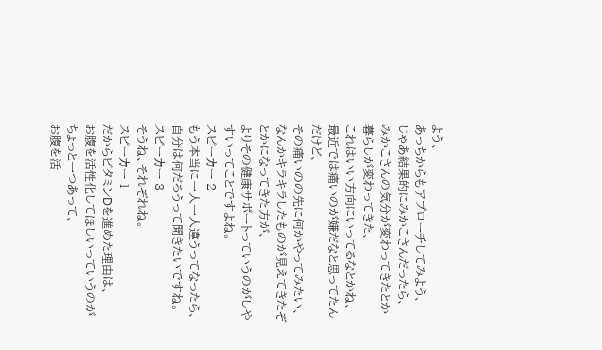よう、
あっちからもアプローチしてみよう、
じゃあ結果的にみかこさんだったら、
みかこさんの気分が変わってきたとか暮らしが変わってきた、
これはいい方向にいってるなとかね、
最近では痛いのが嫌だなと思ってたんだけど、
その痛いのの先に何かやってみたい、
なんかキラキラしたものが見えてきたぞとかになってきた方が、
よりその健康サポートっていうのがしやすいってことですよね。
スピーカー 2
もう本当に一人一人違うってなったら、
自分は何だろうって聞きたいですね。
スピーカー 3
そうね、それぞれね。
スピーカー 1
だからビタミンDを進めた理由は、
お腹を活性化してほしいっていうのがちょっと一つあって、
お腹を活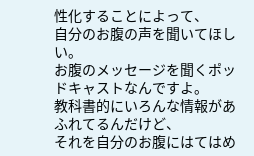性化することによって、
自分のお腹の声を聞いてほしい。
お腹のメッセージを聞くポッドキャストなんですよ。
教科書的にいろんな情報があふれてるんだけど、
それを自分のお腹にはてはめ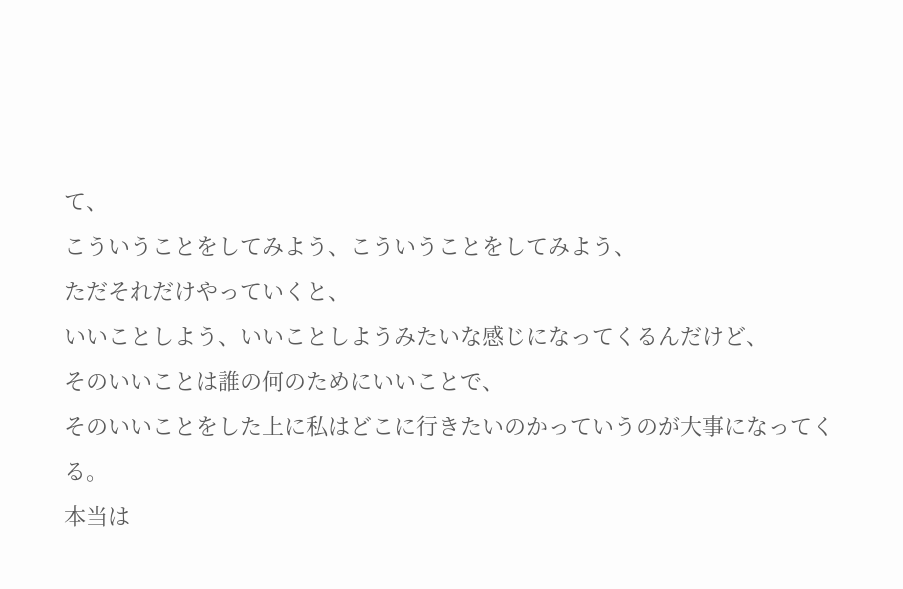て、
こういうことをしてみよう、こういうことをしてみよう、
ただそれだけやっていくと、
いいことしよう、いいことしようみたいな感じになってくるんだけど、
そのいいことは誰の何のためにいいことで、
そのいいことをした上に私はどこに行きたいのかっていうのが大事になってくる。
本当は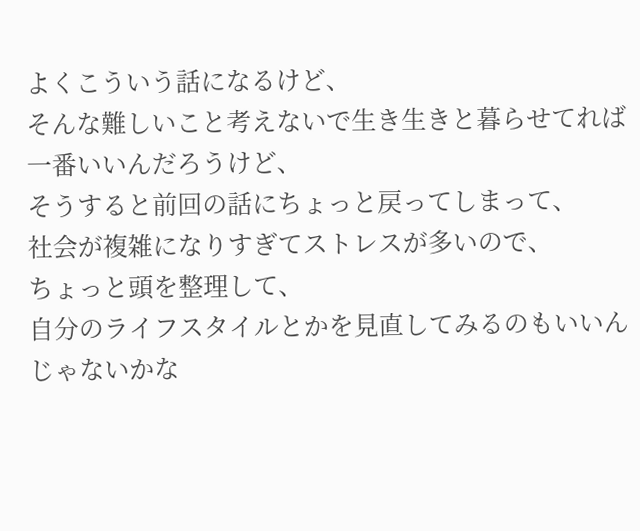よくこういう話になるけど、
そんな難しいこと考えないで生き生きと暮らせてれば一番いいんだろうけど、
そうすると前回の話にちょっと戻ってしまって、
社会が複雑になりすぎてストレスが多いので、
ちょっと頭を整理して、
自分のライフスタイルとかを見直してみるのもいいんじゃないかな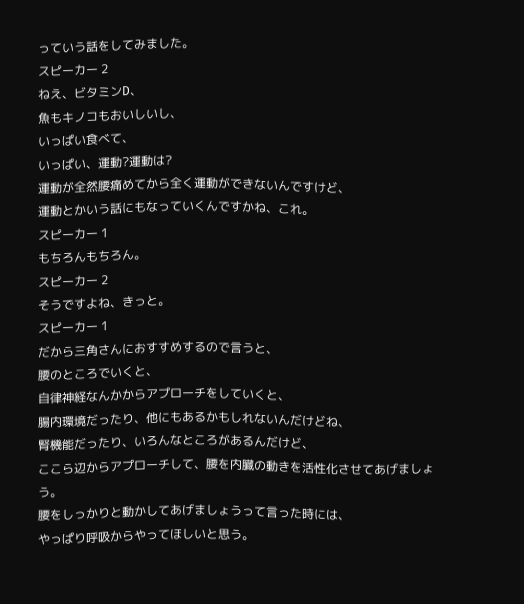っていう話をしてみました。
スピーカー 2
ねえ、ビタミンD、
魚もキノコもおいしいし、
いっぱい食べて、
いっぱい、運動?運動は?
運動が全然腰痛めてから全く運動ができないんですけど、
運動とかいう話にもなっていくんですかね、これ。
スピーカー 1
もちろんもちろん。
スピーカー 2
そうですよね、きっと。
スピーカー 1
だから三角さんにおすすめするので言うと、
腰のところでいくと、
自律神経なんかからアプローチをしていくと、
腸内環境だったり、他にもあるかもしれないんだけどね、
腎機能だったり、いろんなところがあるんだけど、
ここら辺からアプローチして、腰を内臓の動きを活性化させてあげましょう。
腰をしっかりと動かしてあげましょうって言った時には、
やっぱり呼吸からやってほしいと思う。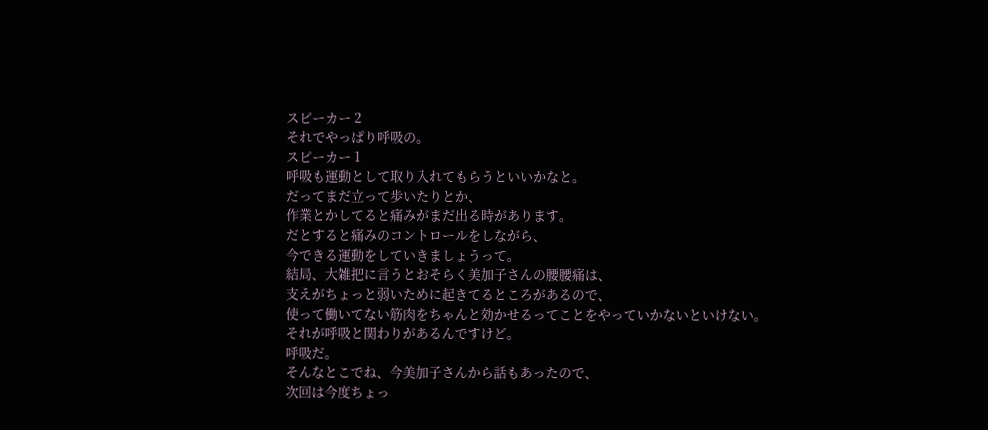スピーカー 2
それでやっぱり呼吸の。
スピーカー 1
呼吸も運動として取り入れてもらうといいかなと。
だってまだ立って歩いたりとか、
作業とかしてると痛みがまだ出る時があります。
だとすると痛みのコントロールをしながら、
今できる運動をしていきましょうって。
結局、大雑把に言うとおそらく美加子さんの腰腰痛は、
支えがちょっと弱いために起きてるところがあるので、
使って働いてない筋肉をちゃんと効かせるってことをやっていかないといけない。
それが呼吸と関わりがあるんですけど。
呼吸だ。
そんなとこでね、今美加子さんから話もあったので、
次回は今度ちょっ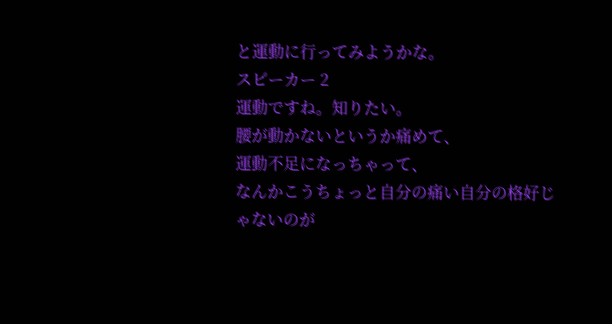と運動に行ってみようかな。
スピーカー 2
運動ですね。知りたい。
腰が動かないというか痛めて、
運動不足になっちゃって、
なんかこうちょっと自分の痛い自分の格好じゃないのが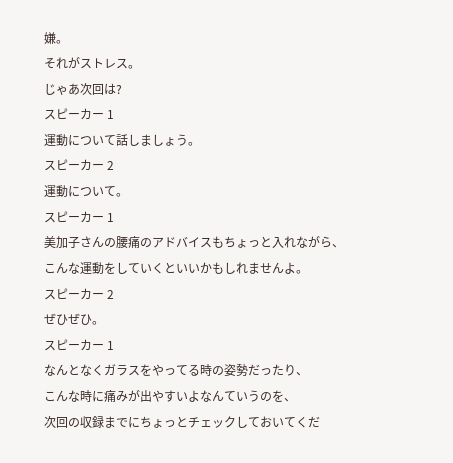嫌。
それがストレス。
じゃあ次回は?
スピーカー 1
運動について話しましょう。
スピーカー 2
運動について。
スピーカー 1
美加子さんの腰痛のアドバイスもちょっと入れながら、
こんな運動をしていくといいかもしれませんよ。
スピーカー 2
ぜひぜひ。
スピーカー 1
なんとなくガラスをやってる時の姿勢だったり、
こんな時に痛みが出やすいよなんていうのを、
次回の収録までにちょっとチェックしておいてくだ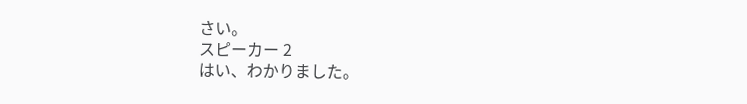さい。
スピーカー 2
はい、わかりました。